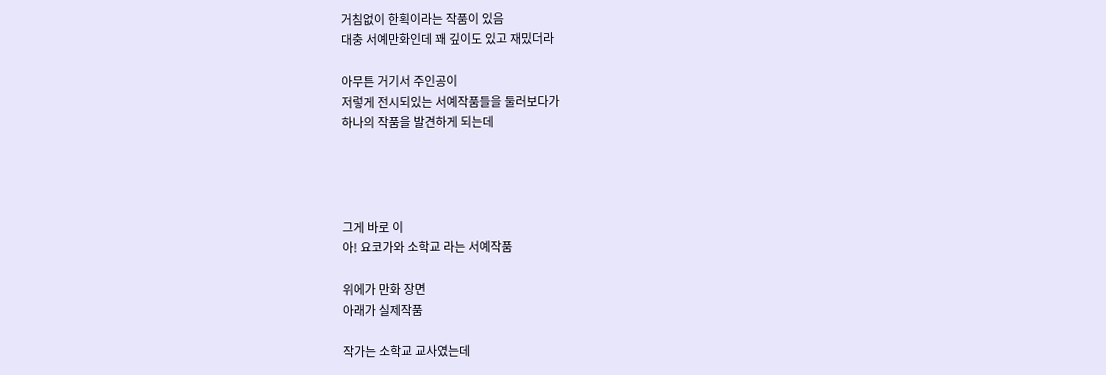거침없이 한획이라는 작품이 있음
대충 서예만화인데 꽤 깊이도 있고 재밌더라

아무튼 거기서 주인공이
저렇게 전시되있는 서예작품들을 둘러보다가
하나의 작품을 발견하게 되는데




그게 바로 이
아! 요코가와 소학교 라는 서예작품

위에가 만화 장면
아래가 실제작품

작가는 소학교 교사였는데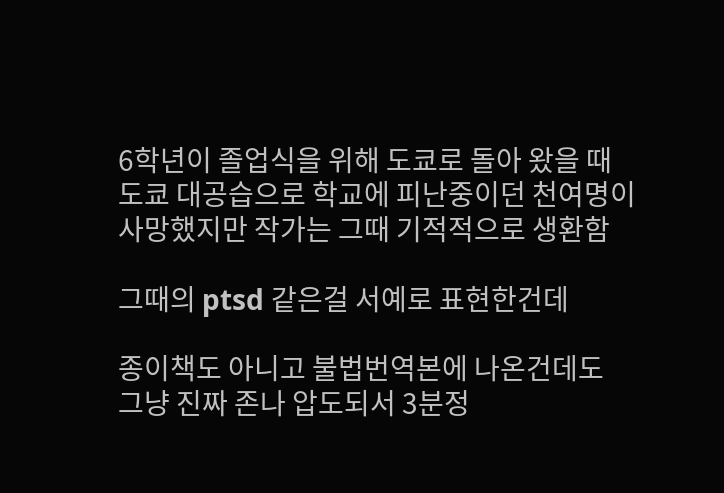6학년이 졸업식을 위해 도쿄로 돌아 왔을 때
도쿄 대공습으로 학교에 피난중이던 천여명이 사망했지만 작가는 그때 기적적으로 생환함

그때의 ptsd 같은걸 서예로 표현한건데

종이책도 아니고 불법번역본에 나온건데도
그냥 진짜 존나 압도되서 3분정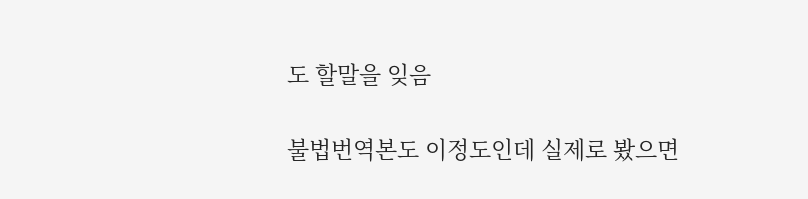도 할말을 잊음

불법번역본도 이정도인데 실제로 봤으면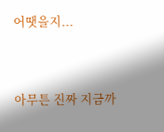어땟을지...



아무튼 진짜 지금까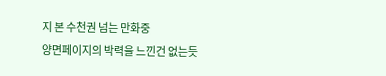지 본 수천권 넘는 만화중
양면페이지의 박력을 느낀건 없는듯